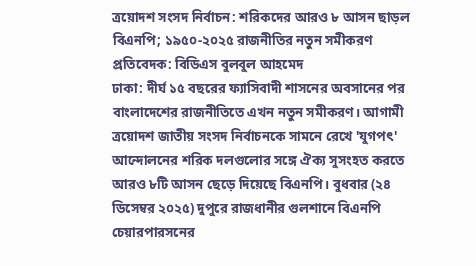ত্রয়োদশ সংসদ নির্বাচন: শরিকদের আরও ৮ আসন ছাড়ল বিএনপি; ১৯৫০-২০২৫ রাজনীতির নতুন সমীকরণ
প্রতিবেদক: বিডিএস বুলবুল আহমেদ
ঢাকা: দীর্ঘ ১৫ বছরের ফ্যাসিবাদী শাসনের অবসানের পর বাংলাদেশের রাজনীতিতে এখন নতুন সমীকরণ। আগামী ত্রয়োদশ জাতীয় সংসদ নির্বাচনকে সামনে রেখে 'যুগপৎ' আন্দোলনের শরিক দলগুলোর সঙ্গে ঐক্য সুসংহত করতে আরও ৮টি আসন ছেড়ে দিয়েছে বিএনপি। বুধবার (২৪ ডিসেম্বর ২০২৫) দুপুরে রাজধানীর গুলশানে বিএনপি চেয়ারপারসনের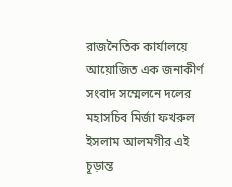রাজনৈতিক কার্যালয়ে আয়োজিত এক জনাকীর্ণ সংবাদ সম্মেলনে দলের মহাসচিব মির্জা ফখরুল ইসলাম আলমগীর এই চূড়ান্ত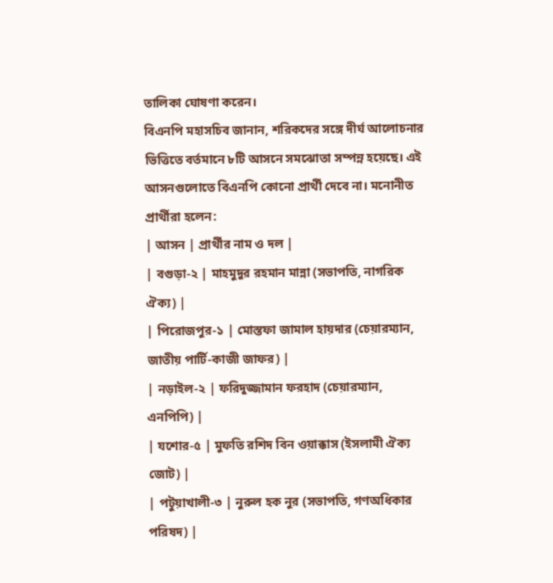তালিকা ঘোষণা করেন।
বিএনপি মহাসচিব জানান, শরিকদের সঙ্গে দীর্ঘ আলোচনার ভিত্তিতে বর্তমানে ৮টি আসনে সমঝোতা সম্পন্ন হয়েছে। এই আসনগুলোতে বিএনপি কোনো প্রার্থী দেবে না। মনোনীত প্রার্থীরা হলেন:
| আসন | প্রার্থীর নাম ও দল |
| বগুড়া-২ | মাহমুদুর রহমান মান্না (সভাপতি, নাগরিক ঐক্য) |
| পিরোজপুর-১ | মোস্তফা জামাল হায়দার (চেয়ারম্যান, জাতীয় পার্টি-কাজী জাফর) |
| নড়াইল-২ | ফরিদুজ্জামান ফরহাদ (চেয়ারম্যান, এনপিপি) |
| যশোর-৫ | মুফতি রশিদ বিন ওয়াক্কাস (ইসলামী ঐক্য জোট) |
| পটুয়াখালী-৩ | নুরুল হক নুর (সভাপতি, গণঅধিকার পরিষদ) |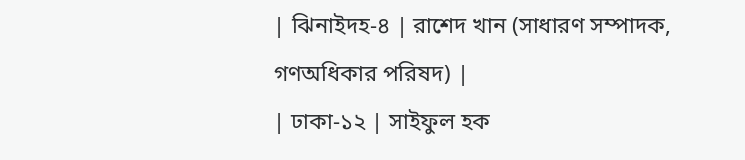| ঝিনাইদহ-৪ | রাশেদ খান (সাধারণ সম্পাদক, গণঅধিকার পরিষদ) |
| ঢাকা-১২ | সাইফুল হক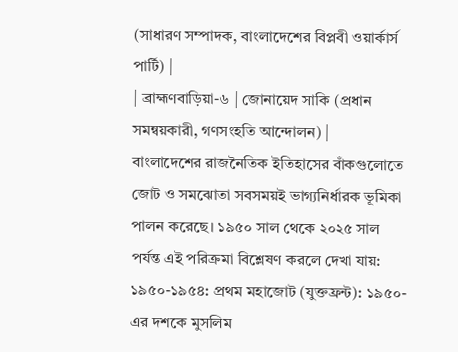(সাধারণ সম্পাদক, বাংলাদেশের বিপ্লবী ওয়ার্কার্স পার্টি) |
| ব্রাহ্মণবাড়িয়া-৬ | জোনায়েদ সাকি (প্রধান সমন্বয়কারী, গণসংহতি আন্দোলন) |
বাংলাদেশের রাজনৈতিক ইতিহাসের বাঁকগুলোতে জোট ও সমঝোতা সবসময়ই ভাগ্যনির্ধারক ভূমিকা পালন করেছে। ১৯৫০ সাল থেকে ২০২৫ সাল পর্যন্ত এই পরিক্রমা বিশ্লেষণ করলে দেখা যায়:
১৯৫০-১৯৫৪: প্রথম মহাজোট (যুক্তফ্রন্ট): ১৯৫০-এর দশকে মুসলিম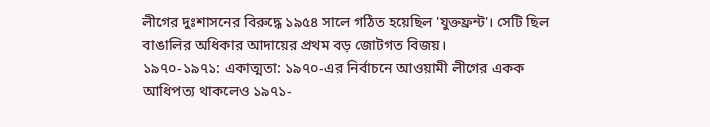লীগের দুঃশাসনের বিরুদ্ধে ১৯৫৪ সালে গঠিত হয়েছিল 'যুক্তফ্রন্ট'। সেটি ছিল বাঙালির অধিকার আদায়ের প্রথম বড় জোটগত বিজয়।
১৯৭০-১৯৭১: একাত্মতা: ১৯৭০-এর নির্বাচনে আওয়ামী লীগের একক আধিপত্য থাকলেও ১৯৭১-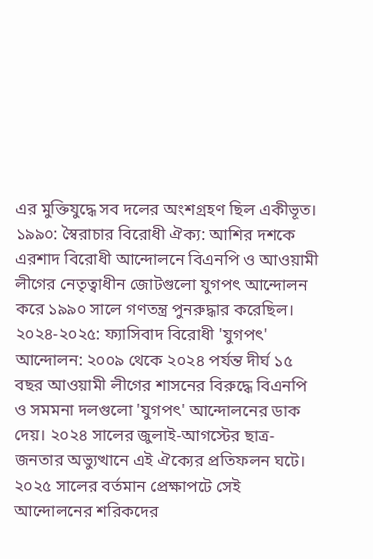এর মুক্তিযুদ্ধে সব দলের অংশগ্রহণ ছিল একীভূত।
১৯৯০: স্বৈরাচার বিরোধী ঐক্য: আশির দশকে এরশাদ বিরোধী আন্দোলনে বিএনপি ও আওয়ামী লীগের নেতৃত্বাধীন জোটগুলো যুগপৎ আন্দোলন করে ১৯৯০ সালে গণতন্ত্র পুনরুদ্ধার করেছিল।
২০২৪-২০২৫: ফ্যাসিবাদ বিরোধী 'যুগপৎ' আন্দোলন: ২০০৯ থেকে ২০২৪ পর্যন্ত দীর্ঘ ১৫ বছর আওয়ামী লীগের শাসনের বিরুদ্ধে বিএনপি ও সমমনা দলগুলো 'যুগপৎ' আন্দোলনের ডাক দেয়। ২০২৪ সালের জুলাই-আগস্টের ছাত্র-জনতার অভ্যুত্থানে এই ঐক্যের প্রতিফলন ঘটে। ২০২৫ সালের বর্তমান প্রেক্ষাপটে সেই আন্দোলনের শরিকদের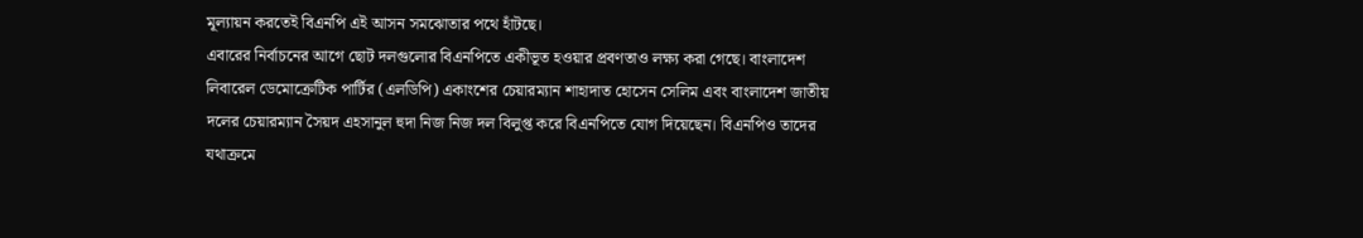মূল্যায়ন করতেই বিএনপি এই আসন সমঝোতার পথে হাঁটছে।
এবারের নির্বাচনের আগে ছোট দলগুলোর বিএনপিতে একীভূত হওয়ার প্রবণতাও লক্ষ্য করা গেছে। বাংলাদেশ লিবারেল ডেমোক্রেটিক পার্টির (এলডিপি) একাংশের চেয়ারম্যান শাহাদাত হোসেন সেলিম এবং বাংলাদেশ জাতীয় দলের চেয়ারম্যান সৈয়দ এহসানুল হুদা নিজ নিজ দল বিলুপ্ত করে বিএনপিতে যোগ দিয়েছেন। বিএনপিও তাদের যথাক্রমে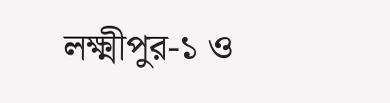লক্ষ্মীপুর-১ ও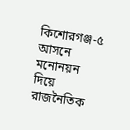কিশোরগঞ্জ-৫ আসনে মনোনয়ন দিয়ে রাজনৈতিক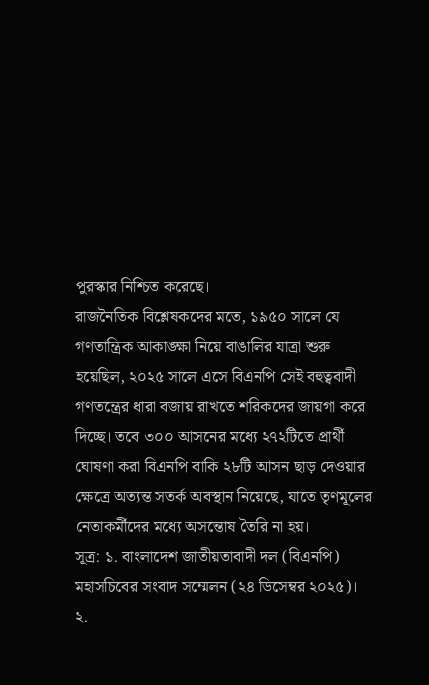পুরস্কার নিশ্চিত করেছে।
রাজনৈতিক বিশ্লেষকদের মতে, ১৯৫০ সালে যে গণতান্ত্রিক আকাঙ্ক্ষা নিয়ে বাঙালির যাত্রা শুরু হয়েছিল, ২০২৫ সালে এসে বিএনপি সেই বহুত্ববাদী গণতন্ত্রের ধারা বজায় রাখতে শরিকদের জায়গা করে দিচ্ছে। তবে ৩০০ আসনের মধ্যে ২৭২টিতে প্রার্থী ঘোষণা করা বিএনপি বাকি ২৮টি আসন ছাড় দেওয়ার ক্ষেত্রে অত্যন্ত সতর্ক অবস্থান নিয়েছে, যাতে তৃণমূলের নেতাকর্মীদের মধ্যে অসন্তোষ তৈরি না হয়।
সূত্র: ১. বাংলাদেশ জাতীয়তাবাদী দল (বিএনপি) মহাসচিবের সংবাদ সম্মেলন (২৪ ডিসেম্বর ২০২৫)।
২.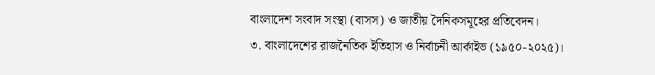বাংলাদেশ সংবাদ সংস্থা (বাসস) ও জাতীয় দৈনিকসমূহের প্রতিবেদন।
৩. বাংলাদেশের রাজনৈতিক ইতিহাস ও নির্বাচনী আর্কাইভ (১৯৫০-২০২৫)।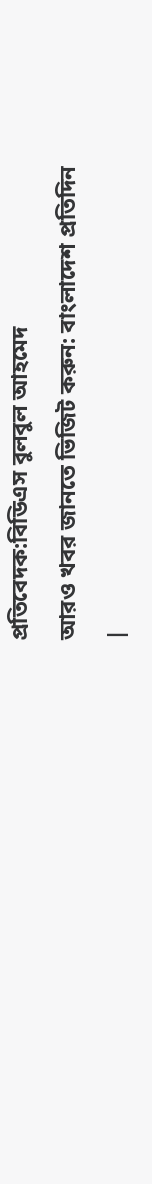প্রতিবেদক:বিডিএস বুলবুল আহমেদ
আরও খবর জানতে ভিজিট করুন: বাংলাদেশ প্রতিদিন
|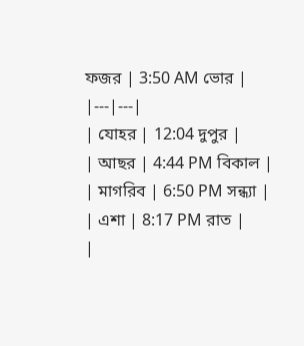ফজর | 3:50 AM ভোর |
|---|---|
| যোহর | 12:04 দুপুর |
| আছর | 4:44 PM বিকাল |
| মাগরিব | 6:50 PM সন্ধ্যা |
| এশা | 8:17 PM রাত |
|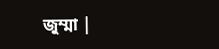জুম্মা |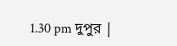1.30 pm দুপুর |